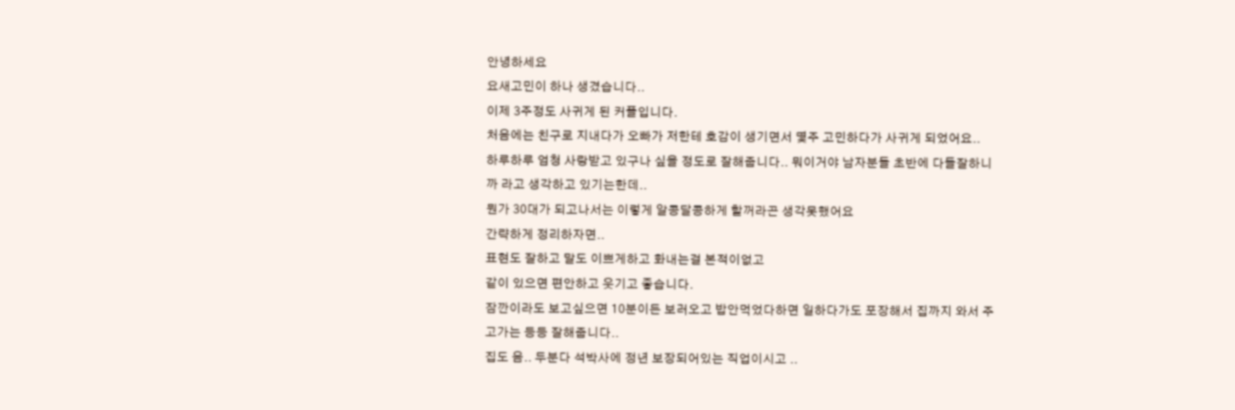안녕하세요
요새고민이 하나 생겼습니다..
이제 3주정도 사귀게 된 커플입니다.
처음에는 친구로 지내다가 오빠가 저한테 호감이 생기면서 몇주 고민하다가 사귀게 되었어요..
하루하루 엄청 사랑받고 있구나 싶을 정도로 잘해줍니다.. 뭐이거야 남자분들 초반에 다들잘하니까 라고 생각하고 있기는한데..
뭔가 30대가 되고나서는 이렇게 알콩달콩하게 할꺼라곤 생각못했어요
간략하게 정리하자면..
표현도 잘하고 말도 이쁘게하고 화내는걸 본적이없고
같이 있으면 편안하고 웃기고 좋습니다.
잠깐이라도 보고싶으면 10분이든 보러오고 밥안먹었다하면 일하다가도 포장해서 집까지 와서 주고가는 등등 잘해줍니다..
집도 음.. 두분다 석박사에 정년 보장되어있는 직업이시고 ..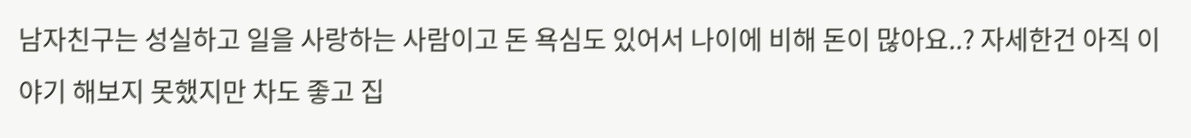남자친구는 성실하고 일을 사랑하는 사람이고 돈 욕심도 있어서 나이에 비해 돈이 많아요..? 자세한건 아직 이야기 해보지 못했지만 차도 좋고 집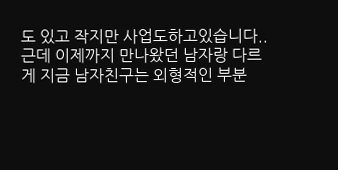도 있고 작지만 사업도하고있습니다..
근데 이제까지 만나왔던 남자랑 다르게 지금 남자친구는 외형적인 부분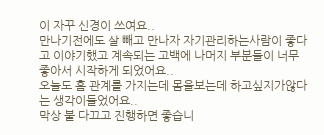이 자꾸 신경이 쓰여요..
만나기전에도 살 빼고 만나자 자기관리하는사람이 좋다고 이야기했고 계속되는 고백에 나머지 부분들이 너무 좋아서 시작하게 되었어요..
오늘도 흠 관계를 가지는데 몸을보는데 하고싶지가않다는 생각이들었어요..
막상 불 다끄고 진행하면 좋습니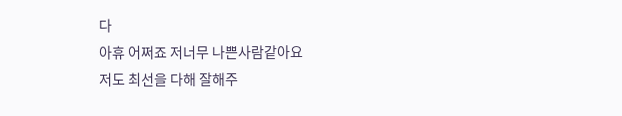다
아휴 어쩌죠 저너무 나쁜사람같아요
저도 최선을 다해 잘해주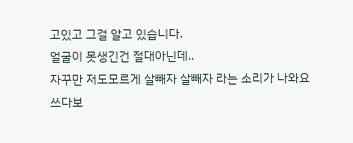고있고 그걸 알고 있습니다.
얼굴이 못생긴건 절대아닌데..
자꾸만 저도모르게 살빼자 살빼자 라는 소리가 나와요
쓰다보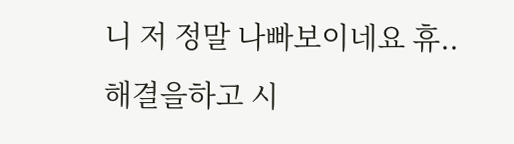니 저 정말 나빠보이네요 휴..
해결을하고 시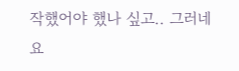작했어야 했나 싶고.. 그러네요